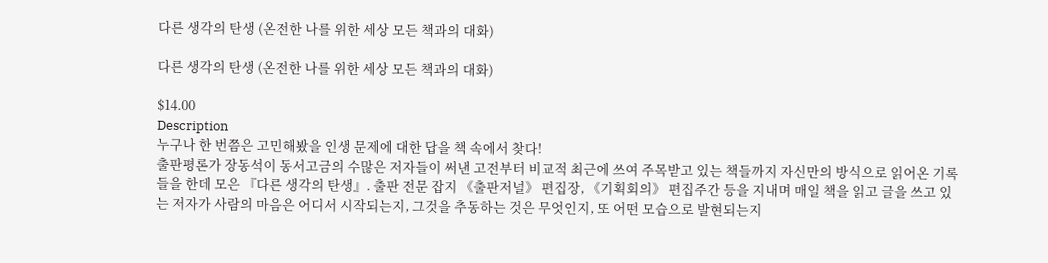다른 생각의 탄생 (온전한 나를 위한 세상 모든 책과의 대화)

다른 생각의 탄생 (온전한 나를 위한 세상 모든 책과의 대화)

$14.00
Description
누구나 한 번쯤은 고민해봤을 인생 문제에 대한 답을 책 속에서 찾다!
출판평론가 장동석이 동서고금의 수많은 저자들이 써낸 고전부터 비교적 최근에 쓰여 주목받고 있는 책들까지 자신만의 방식으로 읽어온 기록들을 한데 모은 『다른 생각의 탄생』. 출판 전문 잡지 《출판저널》 편집장, 《기획회의》 편집주간 등을 지내며 매일 책을 읽고 글을 쓰고 있는 저자가 사람의 마음은 어디서 시작되는지, 그것을 추동하는 것은 무엇인지, 또 어떤 모습으로 발현되는지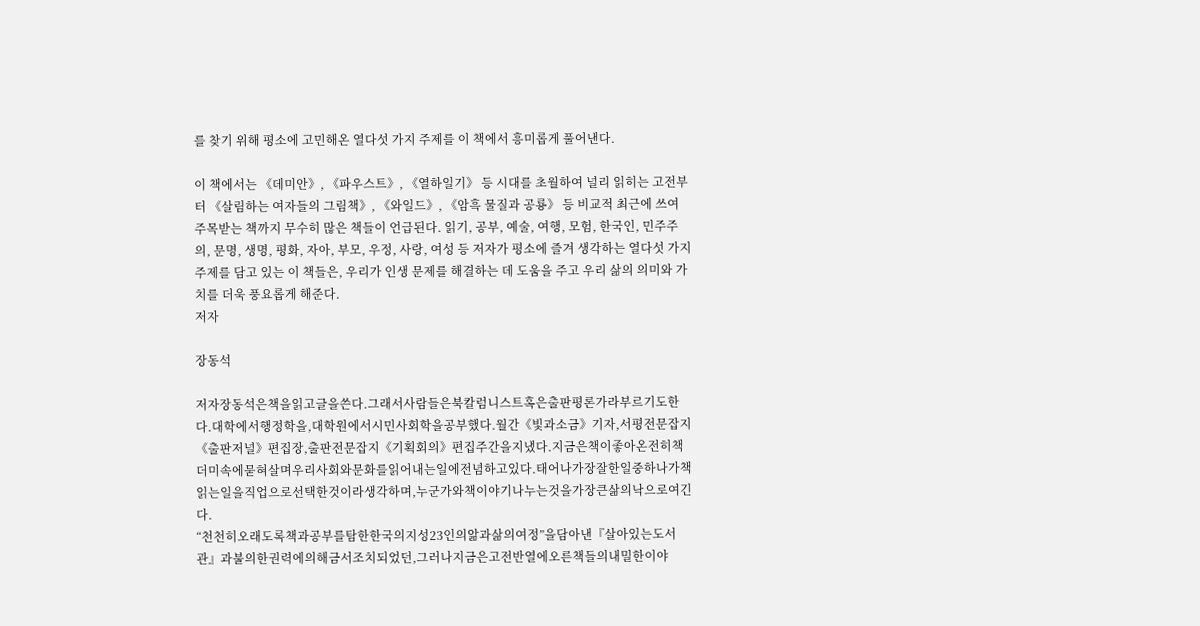를 찾기 위해 평소에 고민해온 열다섯 가지 주제를 이 책에서 흥미롭게 풀어낸다.

이 책에서는 《데미안》, 《파우스트》, 《열하일기》 등 시대를 초월하여 널리 읽히는 고전부터 《살림하는 여자들의 그림책》, 《와일드》, 《암흑 물질과 공룡》 등 비교적 최근에 쓰여 주목받는 책까지 무수히 많은 책들이 언급된다. 읽기, 공부, 예술, 여행, 모험, 한국인, 민주주의, 문명, 생명, 평화, 자아, 부모, 우정, 사랑, 여성 등 저자가 평소에 즐겨 생각하는 열다섯 가지 주제를 담고 있는 이 책들은, 우리가 인생 문제를 해결하는 데 도움을 주고 우리 삶의 의미와 가치를 더욱 풍요롭게 해준다.
저자

장동석

저자장동석은책을읽고글을쓴다.그래서사람들은북칼럼니스트혹은출판평론가라부르기도한다.대학에서행정학을,대학원에서시민사회학을공부했다.월간《빛과소금》기자,서평전문잡지《출판저널》편집장,출판전문잡지《기획회의》편집주간을지냈다.지금은책이좋아온전히책더미속에묻혀살며우리사회와문화를읽어내는일에전념하고있다.태어나가장잘한일중하나가책읽는일을직업으로선택한것이라생각하며,누군가와책이야기나누는것을가장큰삶의낙으로여긴다.
“천천히오래도록책과공부를탐한한국의지성23인의앎과삶의여정”을담아낸『살아있는도서관』과불의한권력에의해금서조치되었던,그러나지금은고전반열에오른책들의내밀한이야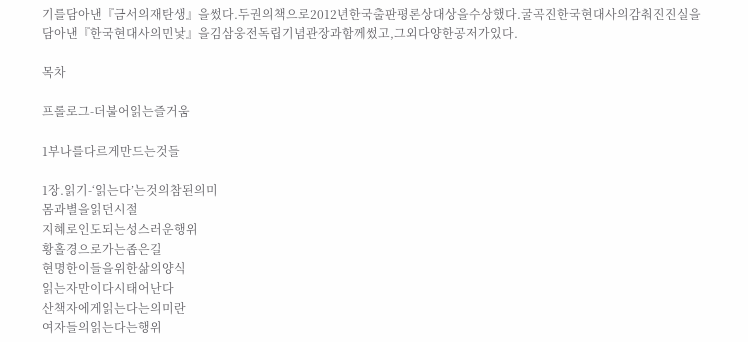기를담아낸『금서의재탄생』을썼다.두권의책으로2012년한국출판평론상대상을수상했다.굴곡진한국현대사의감춰진진실을담아낸『한국현대사의민낯』을김삼웅전독립기념관장과함께썼고,그외다양한공저가있다.

목차

프롤로그-더불어읽는즐거움

1부나를다르게만드는것들

1장.읽기-‘읽는다’는것의참된의미
몸과별을읽던시절
지혜로인도되는성스러운행위
황홀경으로가는좁은길
현명한이들을위한삶의양식
읽는자만이다시태어난다
산책자에게읽는다는의미란
여자들의읽는다는행위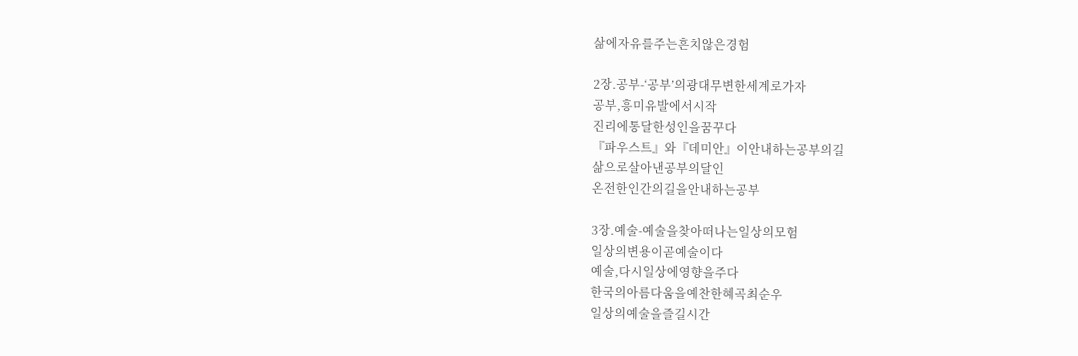삶에자유를주는흔치않은경험

2장.공부-‘공부’의광대무변한세계로가자
공부,흥미유발에서시작
진리에통달한성인을꿈꾸다
『파우스트』와『데미안』이안내하는공부의길
삶으로살아낸공부의달인
온전한인간의길을안내하는공부

3장.예술-예술을찾아떠나는일상의모험
일상의변용이곧예술이다
예술,다시일상에영향을주다
한국의아름다움을예찬한혜곡최순우
일상의예술을즐길시간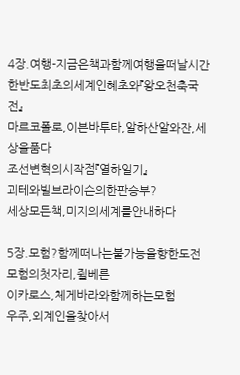4장.여행-지금은책과함께여행을떠날시간
한반도최초의세계인혜초와『왕오천축국전』
마르코폴로,이븐바투타,알하산알와잔,세상을품다
조선변혁의시작점『열하일기』
괴테와빌브라이슨의한판승부?
세상모든책,미지의세계를안내하다

5장.모험?함께떠나는불가능을향한도전
모험의첫자리,쥘베른
이카로스,체게바라와함께하는모험
우주,외계인을찾아서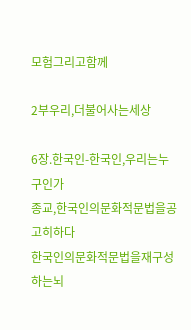모험그리고함께

2부우리,더불어사는세상

6장.한국인-한국인,우리는누구인가
종교,한국인의문화적문법을공고히하다
한국인의문화적문법을재구성하는뇌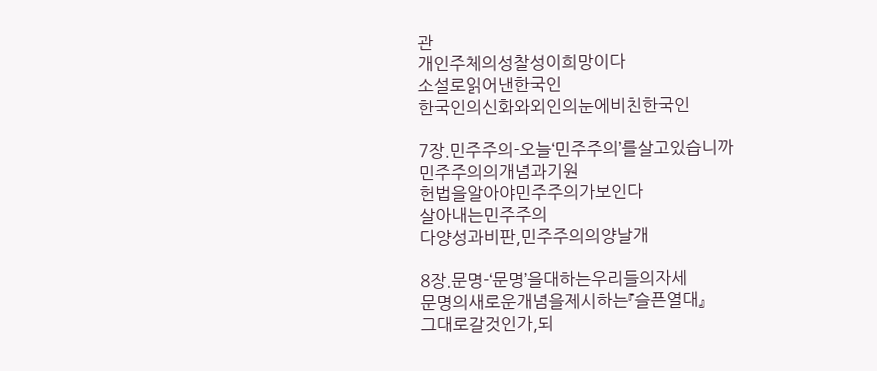관
개인주체의성찰성이희망이다
소설로읽어낸한국인
한국인의신화와외인의눈에비친한국인

7장.민주주의-오늘‘민주주의’를살고있습니까
민주주의의개념과기원
헌법을알아야민주주의가보인다
살아내는민주주의
다양성과비판,민주주의의양날개

8장.문명-‘문명’을대하는우리들의자세
문명의새로운개념을제시하는『슬픈열대』
그대로갈것인가,되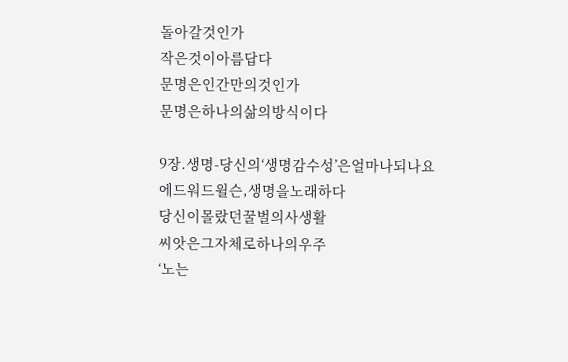돌아갈것인가
작은것이아름답다
문명은인간만의것인가
문명은하나의삶의방식이다

9장.생명-당신의‘생명감수성’은얼마나되나요
에드워드윌슨,생명을노래하다
당신이몰랐던꿀벌의사생활
씨앗은그자체로하나의우주
‘노는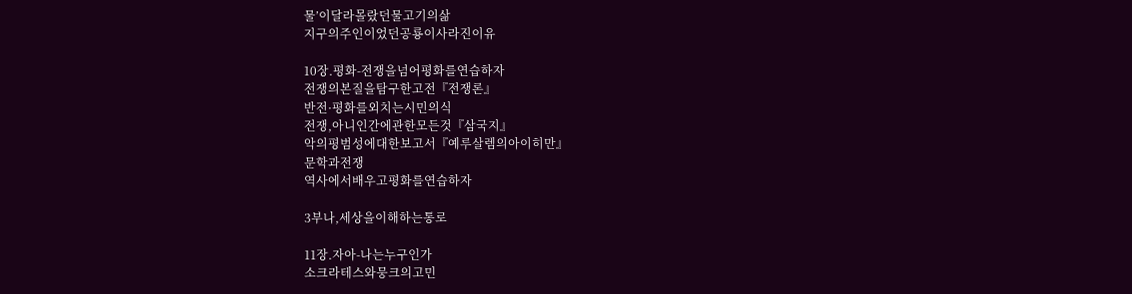물’이달라몰랐던물고기의삶
지구의주인이었던공룡이사라진이유

10장.평화-전쟁을넘어평화를연습하자
전쟁의본질을탐구한고전『전쟁론』
반전·평화를외치는시민의식
전쟁,아니인간에관한모든것『삼국지』
악의평범성에대한보고서『예루살렘의아이히만』
문학과전쟁
역사에서배우고평화를연습하자

3부나,세상을이해하는통로

11장.자아-나는누구인가
소크라테스와뭉크의고민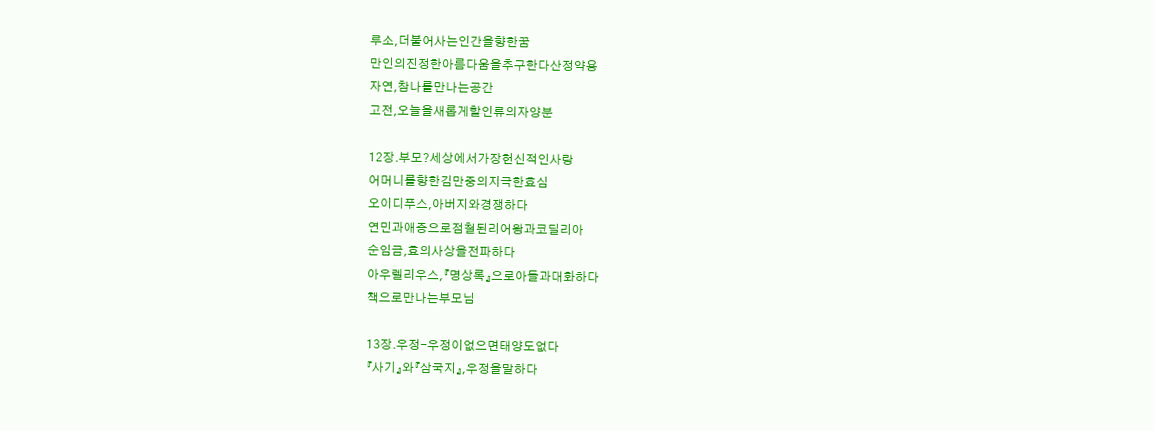루소,더불어사는인간을향한꿈
만인의진정한아름다움을추구한다산정약용
자연,참나를만나는공간
고전,오늘을새롭게할인류의자양분

12장.부모?세상에서가장헌신적인사랑
어머니를향한김만중의지극한효심
오이디푸스,아버지와경쟁하다
연민과애증으로점철된리어왕과코딜리아
순임금,효의사상을전파하다
아우렐리우스,『명상록』으로아들과대화하다
책으로만나는부모님

13장.우정-우정이없으면태양도없다
『사기』와『삼국지』,우정을말하다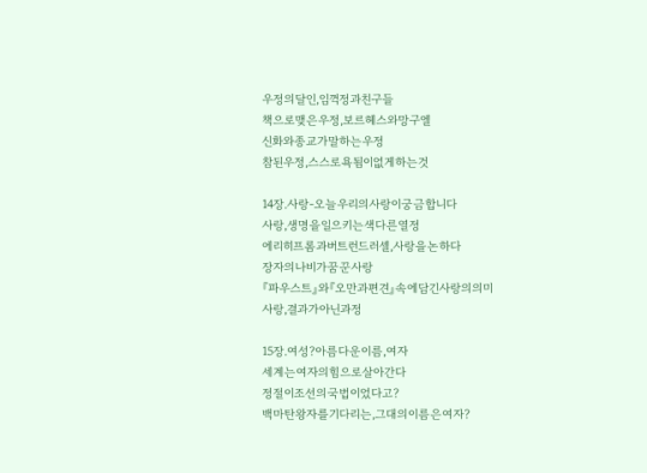우정의달인,임꺽정과친구들
책으로맺은우정,보르헤스와망구엘
신화와종교가말하는우정
참된우정,스스로욕됨이없게하는것

14장.사랑-오늘우리의사랑이궁금합니다
사랑,생명을일으키는색다른열정
에리히프롬과버트런드러셀,사랑을논하다
장자의나비가꿈꾼사랑
『파우스트』와『오만과편견』속에담긴사랑의의미
사랑,결과가아닌과정

15장.여성?아름다운이름,여자
세계는여자의힘으로살아간다
정절이조선의국법이었다고?
백마탄왕자를기다리는,그대의이름은여자?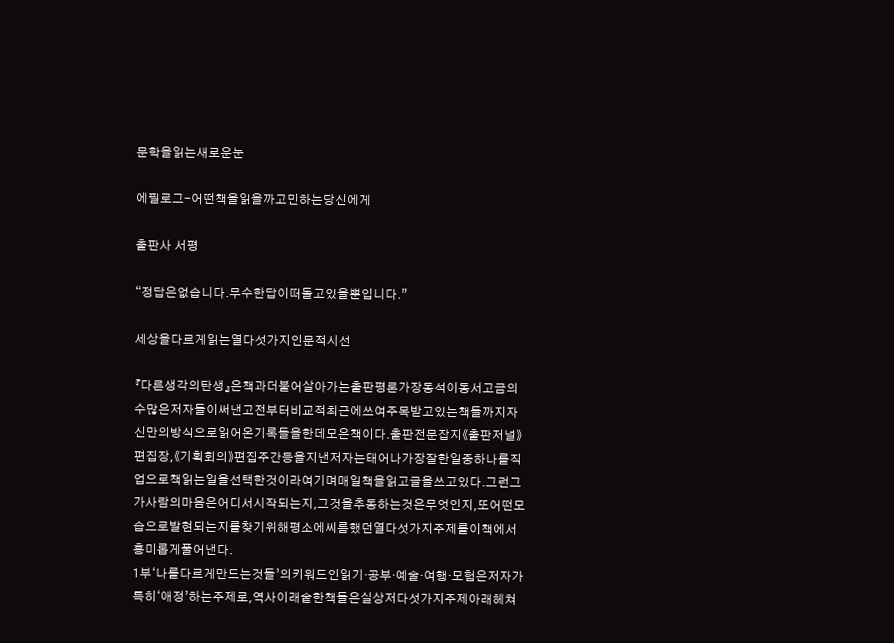문학을읽는새로운눈

에필로그-어떤책을읽을까고민하는당신에게

출판사 서평

“정답은없습니다.무수한답이떠돌고있을뿐입니다.”

세상을다르게읽는열다섯가지인문적시선

『다른생각의탄생』은책과더불어살아가는출판평론가장동석이동서고금의수많은저자들이써낸고전부터비교적최근에쓰여주목받고있는책들까지자신만의방식으로읽어온기록들을한데모은책이다.출판전문잡지《출판저널》편집장,《기획회의》편집주간등을지낸저자는태어나가장잘한일중하나를직업으로책읽는일을선택한것이라여기며매일책을읽고글을쓰고있다.그런그가사람의마음은어디서시작되는지,그것을추동하는것은무엇인지,또어떤모습으로발현되는지를찾기위해평소에씨름했던열다섯가지주제를이책에서흥미롭게풀어낸다.
1부‘나를다르게만드는것들’의키워드인읽기·공부·예술·여행·모험은저자가특히‘애정’하는주제로,역사이래숱한책들은실상저다섯가지주제아래헤쳐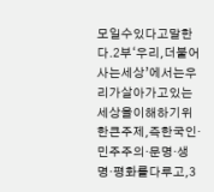모일수있다고말한다.2부‘우리,더불어사는세상’에서는우리가살아가고있는세상을이해하기위한큰주제,즉한국인·민주주의·문명·생명·평화를다루고,3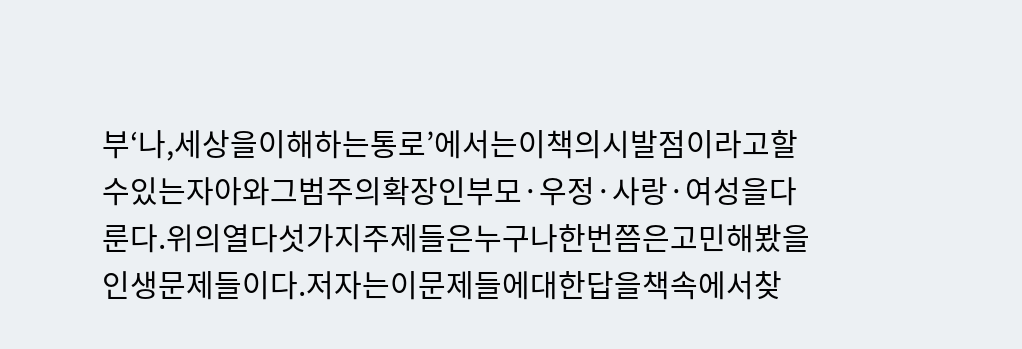부‘나,세상을이해하는통로’에서는이책의시발점이라고할수있는자아와그범주의확장인부모·우정·사랑·여성을다룬다.위의열다섯가지주제들은누구나한번쯤은고민해봤을인생문제들이다.저자는이문제들에대한답을책속에서찾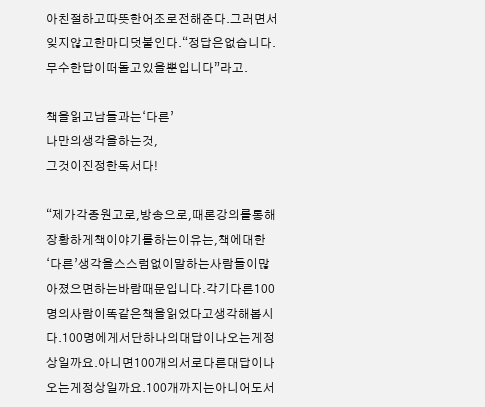아친절하고따뜻한어조로전해준다.그러면서잊지않고한마디덧붙인다.“정답은없습니다.무수한답이떠돌고있을뿐입니다”라고.

책을읽고남들과는‘다른’
나만의생각을하는것,
그것이진정한독서다!

“제가각종원고로,방송으로,때론강의를통해장황하게책이야기를하는이유는,책에대한‘다른’생각을스스럼없이말하는사람들이많아졌으면하는바람때문입니다.각기다른100명의사람이똑같은책을읽었다고생각해봅시다.100명에게서단하나의대답이나오는게정상일까요.아니면100개의서로다른대답이나오는게정상일까요.100개까지는아니어도서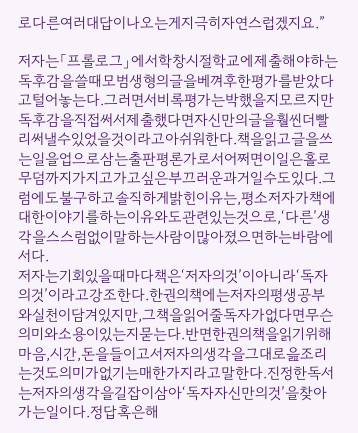로다른여러대답이나오는게지극히자연스럽겠지요.”

저자는「프롤로그」에서학창시절학교에제출해야하는독후감을쓸때모범생형의글을베껴후한평가를받았다고털어놓는다.그러면서비록평가는박했을지모르지만독후감을직접써서제출했다면자신만의글을훨씬더빨리써낼수있었을것이라고아쉬워한다.책을읽고글을쓰는일을업으로삼는출판평론가로서어쩌면이일은홀로무덤까지가지고가고싶은부끄러운과거일수도있다.그럼에도불구하고솔직하게밝힌이유는,평소저자가책에대한이야기를하는이유와도관련있는것으로,‘다른’생각을스스럼없이말하는사람이많아졌으면하는바람에서다.
저자는기회있을때마다책은‘저자의것’이아니라‘독자의것’이라고강조한다.한권의책에는저자의평생공부와실천이담겨있지만,그책을읽어줄독자가없다면무슨의미와소용이있는지묻는다.반면한권의책을읽기위해마음,시간,돈을들이고서저자의생각을그대로읊조리는것도의미가없기는매한가지라고말한다.진정한독서는저자의생각을길잡이삼아‘독자자신만의것’을찾아가는일이다.정답혹은해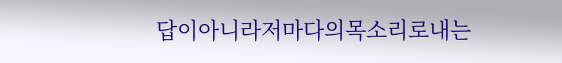답이아니라저마다의목소리로내는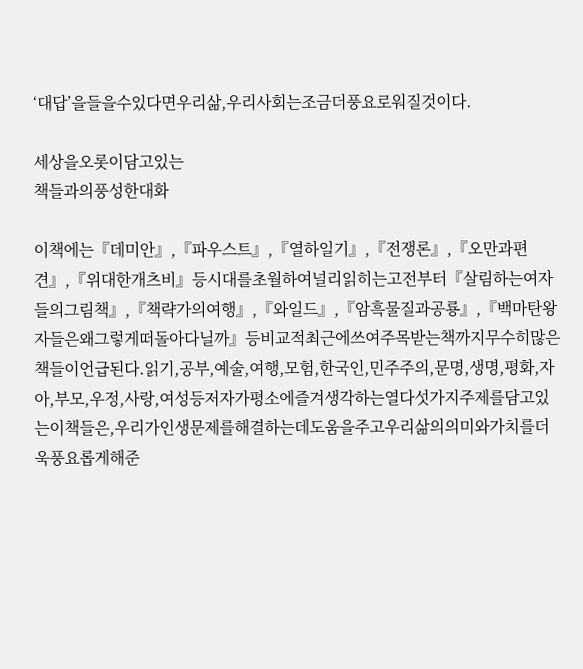‘대답’을들을수있다면우리삶,우리사회는조금더풍요로워질것이다.

세상을오롯이담고있는
책들과의풍성한대화

이책에는『데미안』,『파우스트』,『열하일기』,『전쟁론』,『오만과편견』,『위대한개츠비』등시대를초월하여널리읽히는고전부터『살림하는여자들의그림책』,『책략가의여행』,『와일드』,『암흑물질과공룡』,『백마탄왕자들은왜그렇게떠돌아다닐까』등비교적최근에쓰여주목받는책까지무수히많은책들이언급된다.읽기,공부,예술,여행,모험,한국인,민주주의,문명,생명,평화,자아,부모,우정,사랑,여성등저자가평소에즐겨생각하는열다섯가지주제를담고있는이책들은,우리가인생문제를해결하는데도움을주고우리삶의의미와가치를더욱풍요롭게해준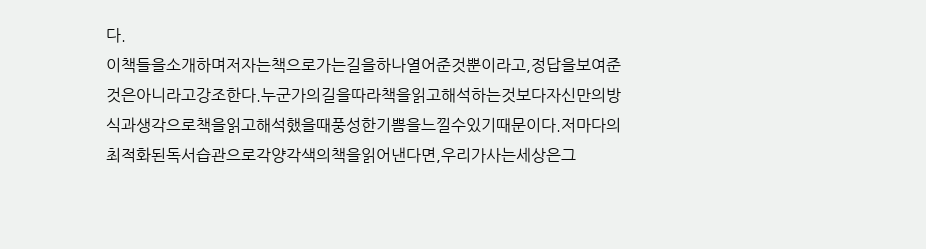다.
이책들을소개하며저자는책으로가는길을하나열어준것뿐이라고,정답을보여준것은아니라고강조한다.누군가의길을따라책을읽고해석하는것보다자신만의방식과생각으로책을읽고해석했을때풍성한기쁨을느낄수있기때문이다.저마다의최적화된독서습관으로각양각색의책을읽어낸다면,우리가사는세상은그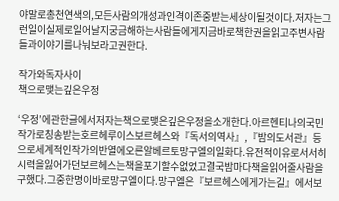야말로총천연색의,모든사람의개성과인격이존중받는세상이될것이다.저자는그런일이실제로일어날지궁금해하는사람들에게지금바로책한권을읽고주변사람들과이야기를나눠보라고권한다.

작가와독자사이
책으로맺는깊은우정

‘우정’에관한글에서저자는책으로맺은깊은우정을소개한다.아르헨티나의국민작가로칭송받는호르헤루이스보르헤스와『독서의역사』,『밤의도서관』등으로세계적인작가의반열에오른알베르토망구엘의일화다.유전적이유로서서히시력을잃어가던보르헤스는책을포기할수없었고결국밤마다책을읽어줄사람을구했다.그중한명이바로망구엘이다.망구엘은『보르헤스에게가는길』에서보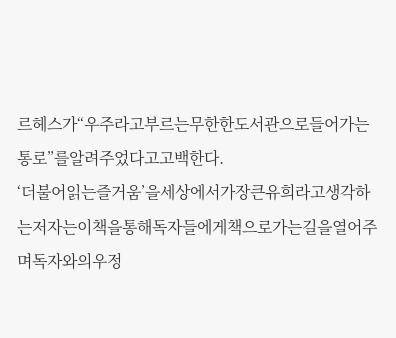르헤스가“우주라고부르는무한한도서관으로들어가는통로”를알려주었다고고백한다.
‘더불어읽는즐거움’을세상에서가장큰유희라고생각하는저자는이책을통해독자들에게책으로가는길을열어주며독자와의우정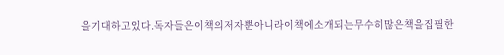을기대하고있다.독자들은이책의저자뿐아니라이책에소개되는무수히많은책을집필한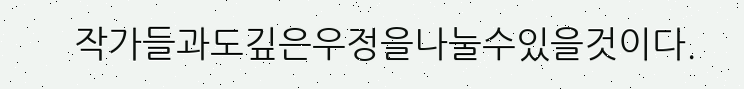작가들과도깊은우정을나눌수있을것이다.